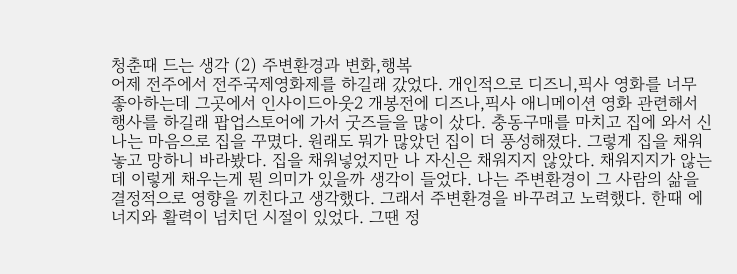청춘때 드는 생각 (2) 주변환경과 변화,행복
어제 전주에서 전주국제영화제를 하길래 갔었다. 개인적으로 디즈니,픽사 영화를 너무 좋아하는데 그곳에서 인사이드아웃2 개봉전에 디즈나,픽사 애니메이션 영화 관련해서 행사를 하길래 팝업스토어에 가서 굿즈들을 많이 샀다. 충동구매를 마치고 집에 와서 신나는 마음으로 집을 꾸몄다. 원래도 뭐가 많았던 집이 더 풍성해졌다. 그렇게 집을 채워놓고 망하니 바라봤다. 집을 채워넣었지만 나 자신은 채워지지 않았다. 채워지지가 않는데 이렇게 채우는게 뭔 의미가 있을까 생각이 들었다. 나는 주변환경이 그 사람의 삶을 결정적으로 영향을 끼친다고 생각했다. 그래서 주변환경을 바꾸려고 노력했다. 한때 에너지와 활력이 넘치던 시절이 있었다. 그땐 정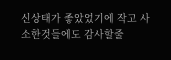신상태가 좋았었기에 작고 사소한것들에도 감사할줄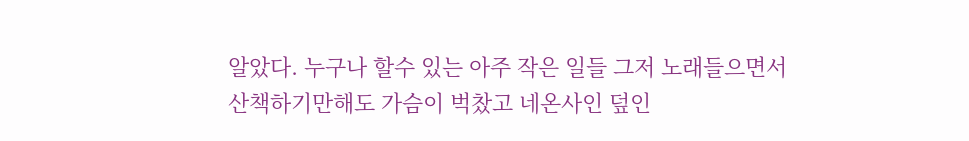알았다. 누구나 할수 있는 아주 작은 일들 그저 노래들으면서 산책하기만해도 가슴이 벅찼고 네온사인 덮인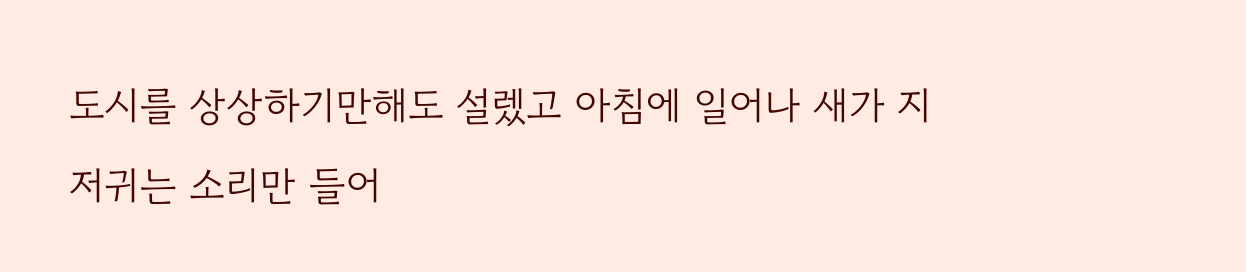도시를 상상하기만해도 설렜고 아침에 일어나 새가 지저귀는 소리만 들어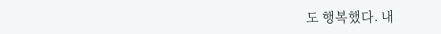도 행복했다. 내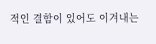적인 결함이 있어도 이겨내는